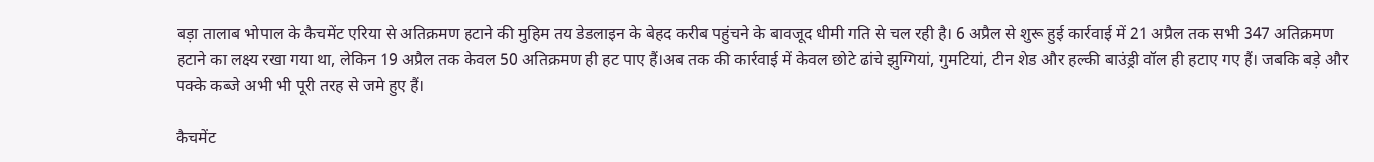बड़ा तालाब भोपाल के कैचमेंट एरिया से अतिक्रमण हटाने की मुहिम तय डेडलाइन के बेहद करीब पहुंचने के बावजूद धीमी गति से चल रही है। 6 अप्रैल से शुरू हुई कार्रवाई में 21 अप्रैल तक सभी 347 अतिक्रमण हटाने का लक्ष्य रखा गया था, लेकिन 19 अप्रैल तक केवल 50 अतिक्रमण ही हट पाए हैं।अब तक की कार्रवाई में केवल छोटे ढांचे झुग्गियां, गुमटियां, टीन शेड और हल्की बाउंड्री वॉल ही हटाए गए हैं। जबकि बड़े और पक्के कब्जे अभी भी पूरी तरह से जमे हुए हैं।

कैचमेंट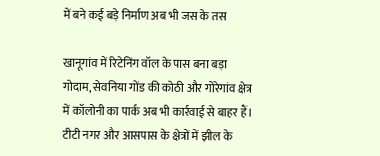में बने कई बड़े निर्माण अब भी जस के तस

खानूगांव में रिटेनिंग वॉल के पास बना बड़ा गोदाम, सेवनिया गोंड की कोठी और गोरेगांव क्षेत्र में कॉलोनी का पार्क अब भी कार्रवाई से बाहर हैं। टीटी नगर और आसपास के क्षेत्रों में झील के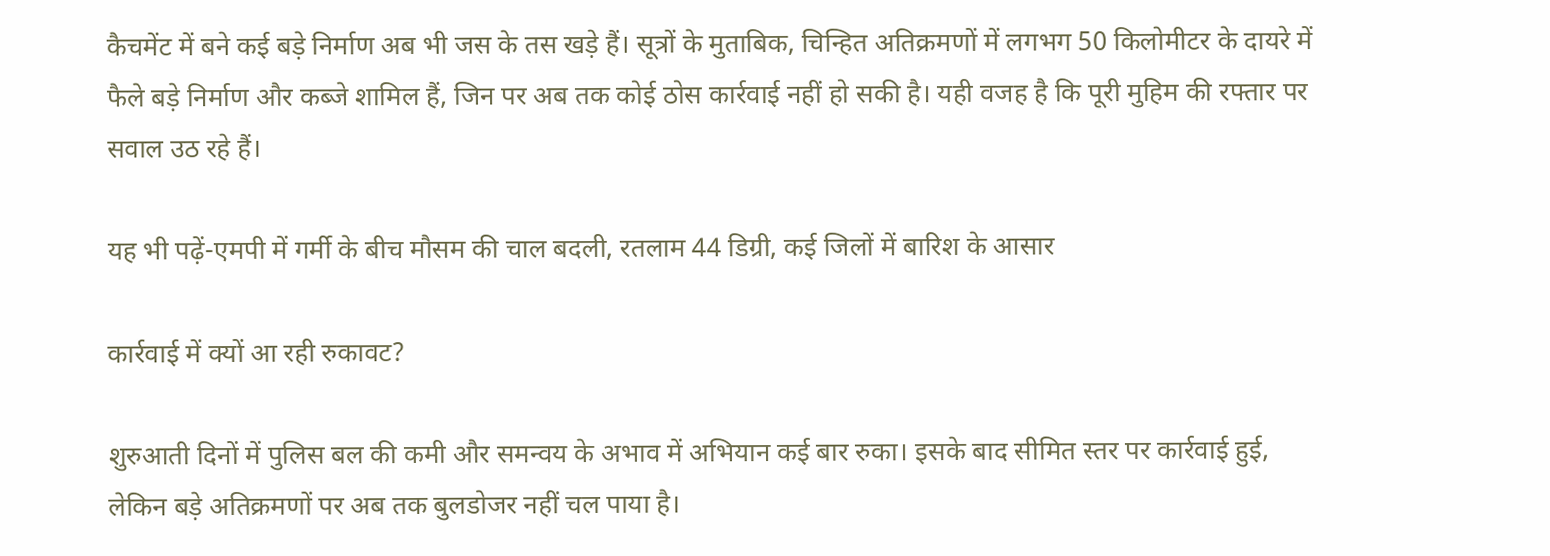कैचमेंट में बने कई बड़े निर्माण अब भी जस के तस खड़े हैं। सूत्रों के मुताबिक, चिन्हित अतिक्रमणों में लगभग 50 किलोमीटर के दायरे में फैले बड़े निर्माण और कब्जे शामिल हैं, जिन पर अब तक कोई ठोस कार्रवाई नहीं हो सकी है। यही वजह है कि पूरी मुहिम की रफ्तार पर सवाल उठ रहे हैं।

यह भी पढ़ें-एमपी में गर्मी के बीच मौसम की चाल बदली, रतलाम 44 डिग्री, कई जिलों में बारिश के आसार

कार्रवाई में क्यों आ रही रुकावट?

शुरुआती दिनों में पुलिस बल की कमी और समन्वय के अभाव में अभियान कई बार रुका। इसके बाद सीमित स्तर पर कार्रवाई हुई, लेकिन बड़े अतिक्रमणों पर अब तक बुलडोजर नहीं चल पाया है।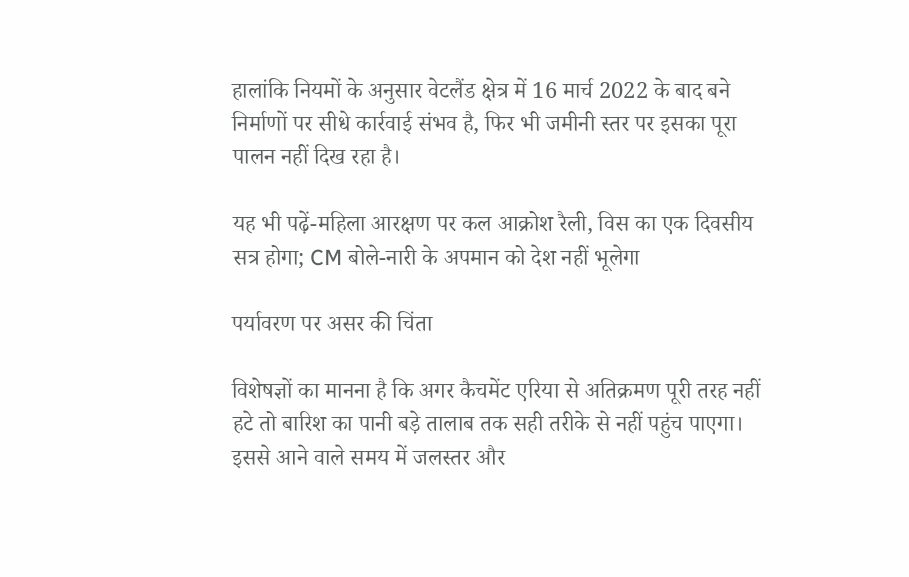हालांकि नियमों के अनुसार वेटलैंड क्षेत्र में 16 मार्च 2022 के बाद बने निर्माणों पर सीधे कार्रवाई संभव है, फिर भी जमीनी स्तर पर इसका पूरा पालन नहीं दिख रहा है।

यह भी पढ़ें-महिला आरक्षण पर कल आक्रोश रैली, विस का एक दिवसीय सत्र होगा; CM बोले-नारी के अपमान को देश नहीं भूलेगा

पर्यावरण पर असर की चिंता

विशेषज्ञों का मानना है कि अगर कैचमेंट एरिया से अतिक्रमण पूरी तरह नहीं हटे तो बारिश का पानी बड़े तालाब तक सही तरीके से नहीं पहुंच पाएगा। इससे आने वाले समय में जलस्तर और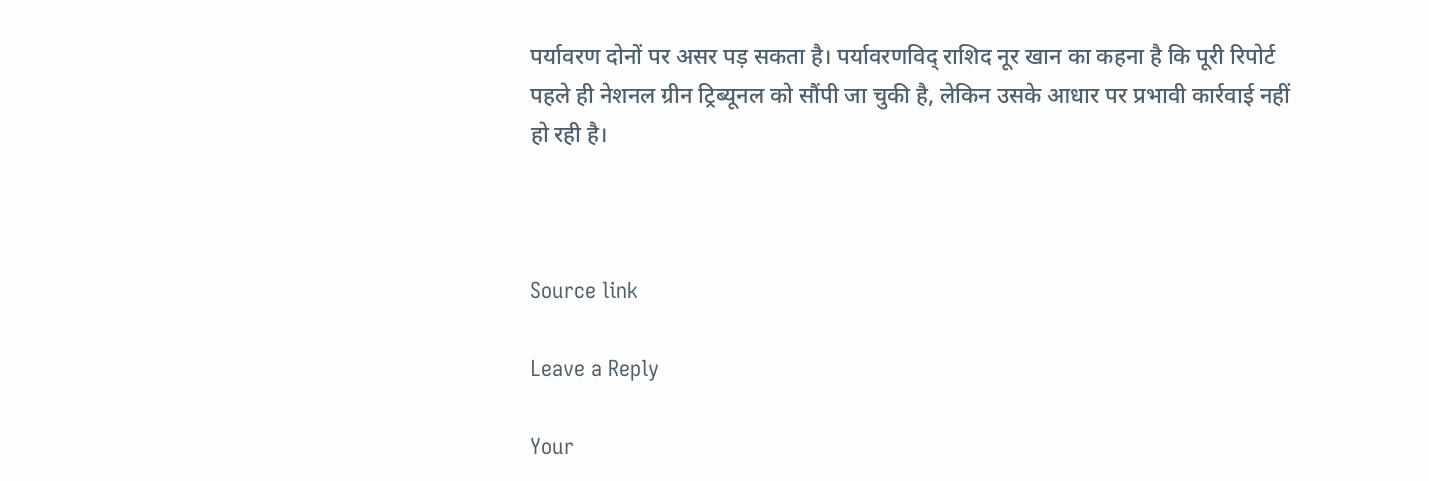पर्यावरण दोनों पर असर पड़ सकता है। पर्यावरणविद् राशिद नूर खान का कहना है कि पूरी रिपोर्ट पहले ही नेशनल ग्रीन ट्रिब्यूनल को सौंपी जा चुकी है, लेकिन उसके आधार पर प्रभावी कार्रवाई नहीं हो रही है।



Source link

Leave a Reply

Your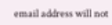email address will not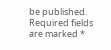be published. Required fields are marked *